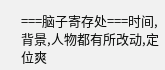===脑子寄存处===时间,背景,人物都有所改动,定位爽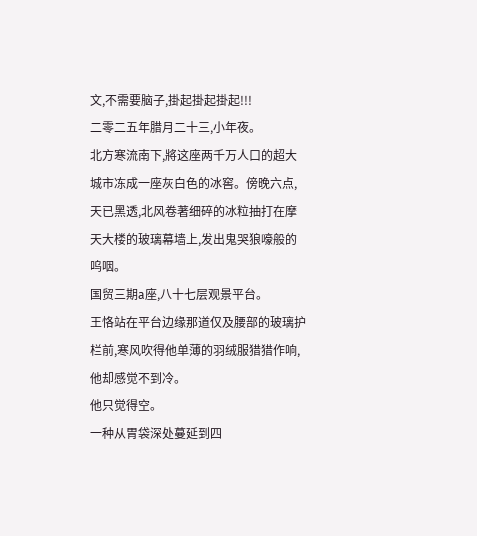文,不需要脑子,掛起掛起掛起!!!
二零二五年腊月二十三,小年夜。
北方寒流南下,將这座两千万人口的超大城市冻成一座灰白色的冰窖。傍晚六点,天已黑透,北风卷著细碎的冰粒抽打在摩天大楼的玻璃幕墙上,发出鬼哭狼嚎般的呜咽。
国贸三期a座,八十七层观景平台。
王恪站在平台边缘那道仅及腰部的玻璃护栏前,寒风吹得他单薄的羽绒服猎猎作响,他却感觉不到冷。
他只觉得空。
一种从胃袋深处蔓延到四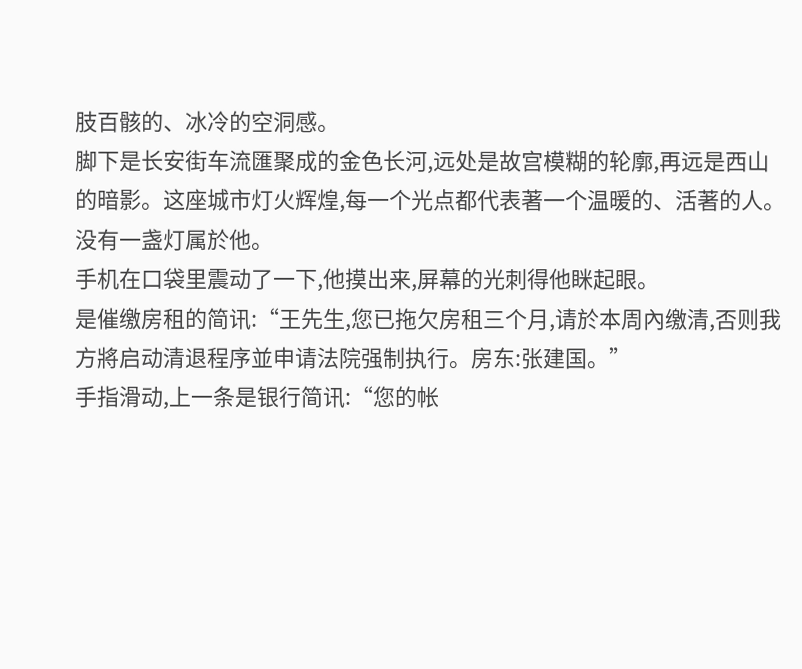肢百骸的、冰冷的空洞感。
脚下是长安街车流匯聚成的金色长河,远处是故宫模糊的轮廓,再远是西山的暗影。这座城市灯火辉煌,每一个光点都代表著一个温暖的、活著的人。
没有一盏灯属於他。
手机在口袋里震动了一下,他摸出来,屏幕的光刺得他眯起眼。
是催缴房租的简讯:“王先生,您已拖欠房租三个月,请於本周內缴清,否则我方將启动清退程序並申请法院强制执行。房东:张建国。”
手指滑动,上一条是银行简讯:“您的帐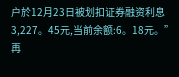户於12月23日被划扣证券融资利息3,227。45元,当前余额:6。18元。”
再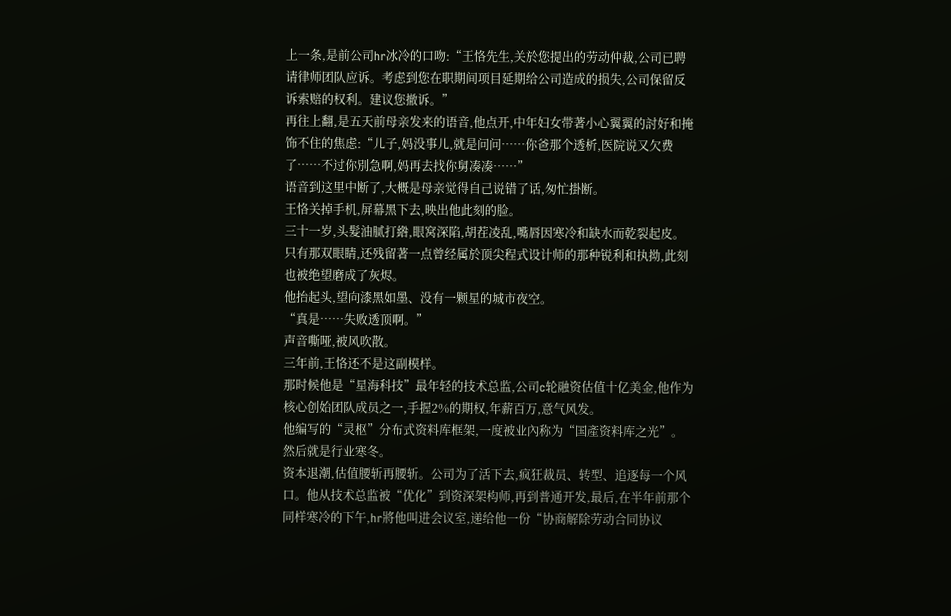上一条,是前公司hr冰冷的口吻:“王恪先生,关於您提出的劳动仲裁,公司已聘请律师团队应诉。考虑到您在职期间项目延期给公司造成的损失,公司保留反诉索赔的权利。建议您撤诉。”
再往上翻,是五天前母亲发来的语音,他点开,中年妇女带著小心翼翼的討好和掩饰不住的焦虑:“儿子,妈没事儿,就是问问……你爸那个透析,医院说又欠费了……不过你別急啊,妈再去找你舅凑凑……”
语音到这里中断了,大概是母亲觉得自己说错了话,匆忙掛断。
王恪关掉手机,屏幕黑下去,映出他此刻的脸。
三十一岁,头髮油腻打綹,眼窝深陷,胡茬凌乱,嘴唇因寒冷和缺水而乾裂起皮。只有那双眼睛,还残留著一点曾经属於顶尖程式设计师的那种锐利和执拗,此刻也被绝望磨成了灰烬。
他抬起头,望向漆黑如墨、没有一颗星的城市夜空。
“真是……失败透顶啊。”
声音嘶哑,被风吹散。
三年前,王恪还不是这副模样。
那时候他是“星海科技”最年轻的技术总监,公司c轮融资估值十亿美金,他作为核心创始团队成员之一,手握2%的期权,年薪百万,意气风发。
他编写的“灵枢”分布式资料库框架,一度被业內称为“国產资料库之光”。
然后就是行业寒冬。
资本退潮,估值腰斩再腰斩。公司为了活下去,疯狂裁员、转型、追逐每一个风口。他从技术总监被“优化”到资深架构师,再到普通开发,最后,在半年前那个同样寒冷的下午,hr將他叫进会议室,递给他一份“协商解除劳动合同协议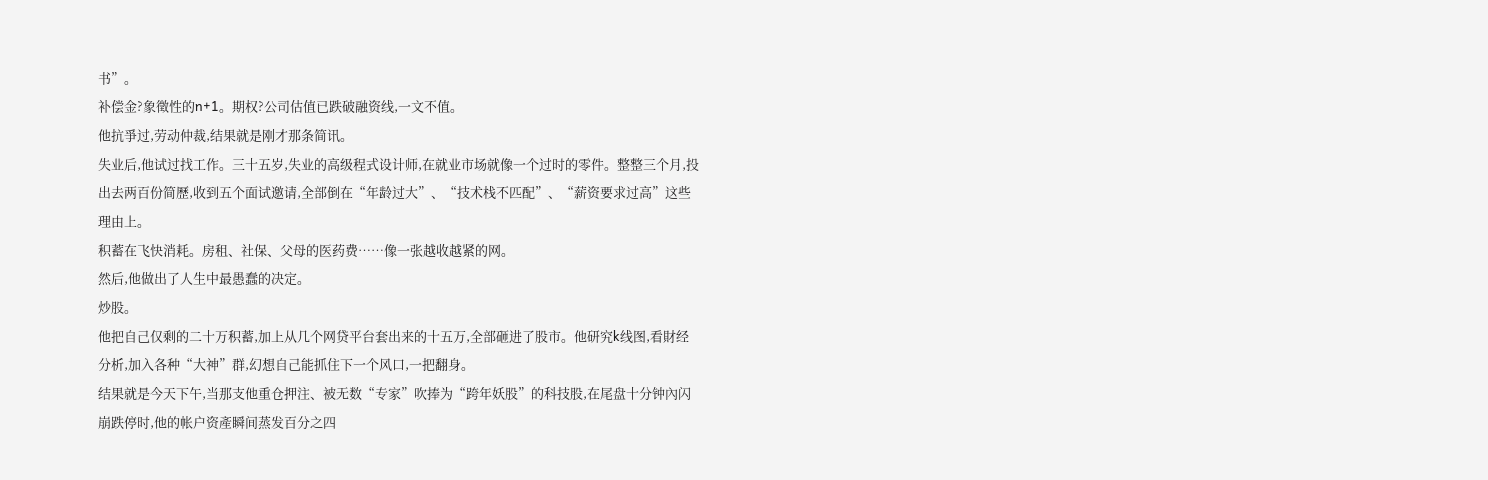书”。
补偿金?象徵性的n+1。期权?公司估值已跌破融资线,一文不值。
他抗爭过,劳动仲裁,结果就是刚才那条简讯。
失业后,他试过找工作。三十五岁,失业的高级程式设计师,在就业市场就像一个过时的零件。整整三个月,投出去两百份简歷,收到五个面试邀请,全部倒在“年龄过大”、“技术栈不匹配”、“薪资要求过高”这些理由上。
积蓄在飞快消耗。房租、社保、父母的医药费……像一张越收越紧的网。
然后,他做出了人生中最愚蠢的决定。
炒股。
他把自己仅剩的二十万积蓄,加上从几个网贷平台套出来的十五万,全部砸进了股市。他研究k线图,看財经分析,加入各种“大神”群,幻想自己能抓住下一个风口,一把翻身。
结果就是今天下午,当那支他重仓押注、被无数“专家”吹捧为“跨年妖股”的科技股,在尾盘十分钟內闪崩跌停时,他的帐户资產瞬间蒸发百分之四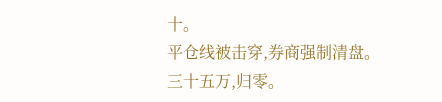十。
平仓线被击穿,券商强制清盘。
三十五万,归零。